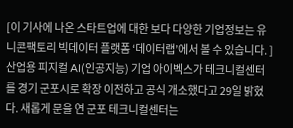[이 기사에 나온 스타트업에 대한 보다 다양한 기업정보는 유니콘팩토리 빅데이터 플랫폼 ‘데이터랩’에서 볼 수 있습니다. ] 산업용 피지컬 AI(인공지능) 기업 아이벡스가 테크니컬센터를 경기 군포시로 확장 이전하고 공식 개소했다고 29일 밝혔다. 새롭게 문을 연 군포 테크니컬센터는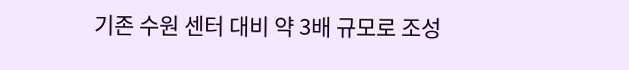기존 수원 센터 대비 약 3배 규모로 조성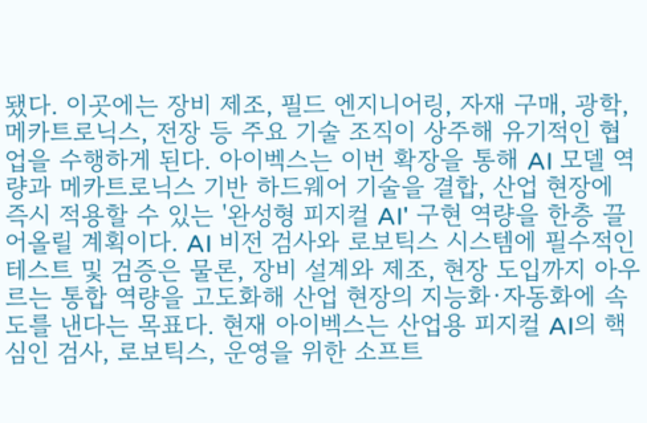됐다. 이곳에는 장비 제조, 필드 엔지니어링, 자재 구매, 광학, 메카트로닉스, 전장 등 주요 기술 조직이 상주해 유기적인 협업을 수행하게 된다. 아이벡스는 이번 확장을 통해 AI 모델 역량과 메카트로닉스 기반 하드웨어 기술을 결합, 산업 현장에 즉시 적용할 수 있는 '완성형 피지컬 AI' 구현 역량을 한층 끌어올릴 계획이다. AI 비전 검사와 로보틱스 시스템에 필수적인 테스트 및 검증은 물론, 장비 설계와 제조, 현장 도입까지 아우르는 통합 역량을 고도화해 산업 현장의 지능화·자동화에 속도를 낸다는 목표다. 현재 아이벡스는 산업용 피지컬 AI의 핵심인 검사, 로보틱스, 운영을 위한 소프트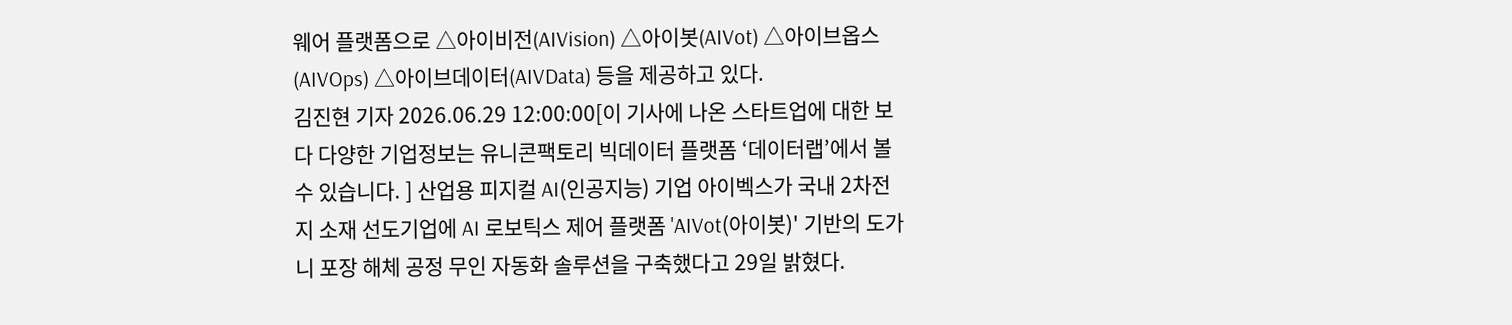웨어 플랫폼으로 △아이비전(AIVision) △아이봇(AIVot) △아이브옵스(AIVOps) △아이브데이터(AIVData) 등을 제공하고 있다.
김진현 기자 2026.06.29 12:00:00[이 기사에 나온 스타트업에 대한 보다 다양한 기업정보는 유니콘팩토리 빅데이터 플랫폼 ‘데이터랩’에서 볼 수 있습니다. ] 산업용 피지컬 AI(인공지능) 기업 아이벡스가 국내 2차전지 소재 선도기업에 AI 로보틱스 제어 플랫폼 'AIVot(아이봇)' 기반의 도가니 포장 해체 공정 무인 자동화 솔루션을 구축했다고 29일 밝혔다.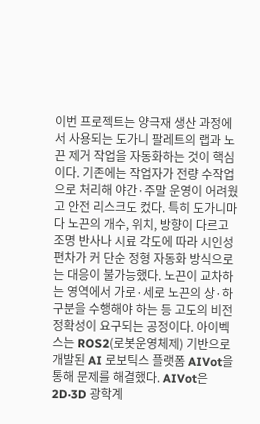이번 프로젝트는 양극재 생산 과정에서 사용되는 도가니 팔레트의 랩과 노끈 제거 작업을 자동화하는 것이 핵심이다. 기존에는 작업자가 전량 수작업으로 처리해 야간·주말 운영이 어려웠고 안전 리스크도 컸다. 특히 도가니마다 노끈의 개수, 위치, 방향이 다르고 조명 반사나 시료 각도에 따라 시인성 편차가 커 단순 정형 자동화 방식으로는 대응이 불가능했다. 노끈이 교차하는 영역에서 가로·세로 노끈의 상·하 구분을 수행해야 하는 등 고도의 비전 정확성이 요구되는 공정이다. 아이벡스는 ROS2(로봇운영체제) 기반으로 개발된 AI 로보틱스 플랫폼 AIVot을 통해 문제를 해결했다. AIVot은 2D·3D 광학계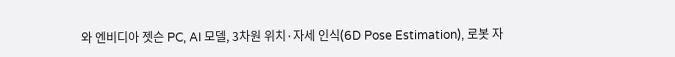와 엔비디아 젯슨 PC, AI 모델, 3차원 위치·자세 인식(6D Pose Estimation), 로봇 자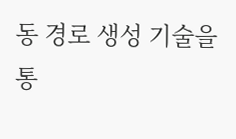동 경로 생성 기술을 통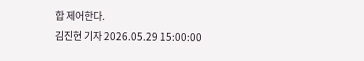합 제어한다.
김진현 기자 2026.05.29 15:00:00